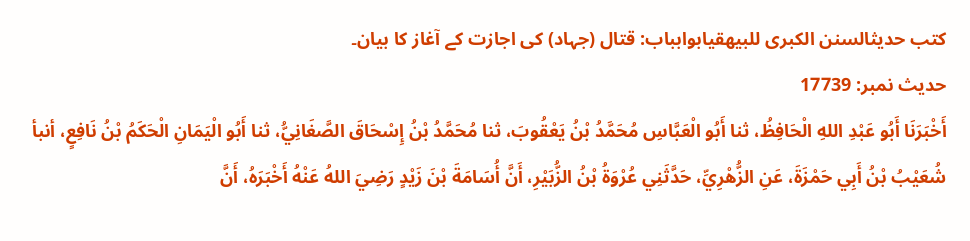کتب حدیثالسنن الكبرى للبيهقيابوابباب: قتال (جہاد) کی اجازت کے آغاز کا بیان۔
حدیث نمبر: 17739
أَخْبَرَنَا أَبُو عَبْدِ اللهِ الْحَافِظُ، ثنا أَبُو الْعَبَّاسِ مُحَمَّدُ بْنُ يَعْقُوبَ، ثنا مُحَمَّدُ بْنُ إِسْحَاقَ الصَّغَانِيُّ، ثنا أَبُو الْيَمَانِ الْحَكَمُ بْنُ نَافِعٍ، أنبأ شُعَيْبُ بْنُ أَبِي حَمْزَةَ، عَنِ الزُّهْرِيِّ، حَدَّثَنِي عُرْوَةُ بْنُ الزُّبَيْرِ، أَنَّ أُسَامَةَ بْنَ زَيْدٍ رَضِيَ اللهُ عَنْهُ أَخْبَرَهُ، أَنَّ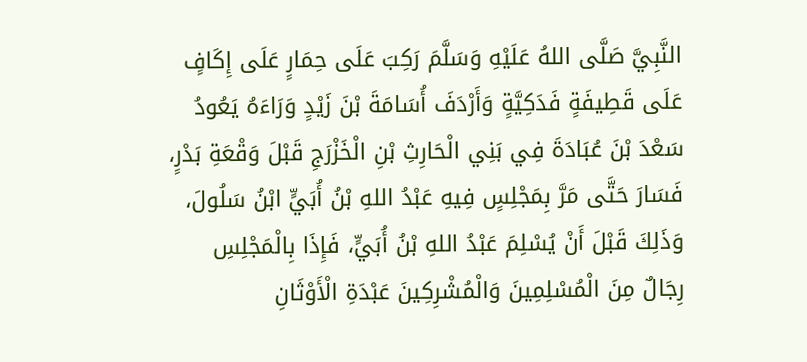النَّبِيَّ صَلَّى اللهُ عَلَيْهِ وَسَلَّمَ رَكِبَ عَلَى حِمَارٍ عَلَى إِكَافٍ عَلَى قَطِيفَةٍ فَدَكِيَّةٍ وَأَرْدَفَ أُسَامَةَ بْنَ زَيْدٍ وَرَاءَهُ يَعُودُ سَعْدَ بْنَ عُبَادَةَ فِي بَنِي الْحَارِثِ بْنِ الْخَزْرَجِ قَبْلَ وَقْعَةِ بَدْرٍ، فَسَارَ حَتَّى مَرَّ بِمَجْلِسٍ فِيهِ عَبْدُ اللهِ بْنُ أُبَيٍّ ابْنُ سَلُولَ، وَذَلِكَ قَبْلَ أَنْ يُسْلِمَ عَبْدُ اللهِ بْنُ أُبَيٍّ، فَإِذَا بِالْمَجْلِسِ رِجَالٌ مِنَ الْمُسْلِمِينَ وَالْمُشْرِكِينَ عَبْدَةِ الْأَوْثَانِ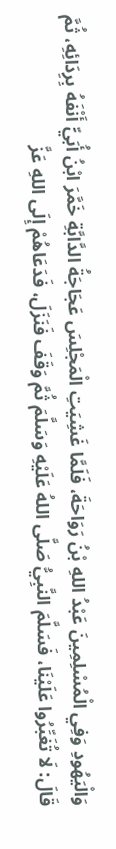وَالْيَهُودِ وَفِي الْمُسْلِمِينَ عَبْدُ اللهِ بْنُ رَوَاحَةَ، فَلَمَّا غَشِيَتِ الْمَجْلِسَ عَجَاجَةُ الدَّابَّةِ خَمَّرَ ابْنُ أُبَيٍّ أَنْفَهُ بِرِدَائِهِ، ثُمَّ قَالَ: لَا تُغَبِّرُوا عَلَيْنَا، فَسَلَّمَ النَّبِيُّ صَلَّى اللهُ عَلَيْهِ وَسَلَّمَ ثُمَّ وَقَفَ فَنَزَلَ، فَدَعَاهُمْ إِلَى اللهِ عَزَّ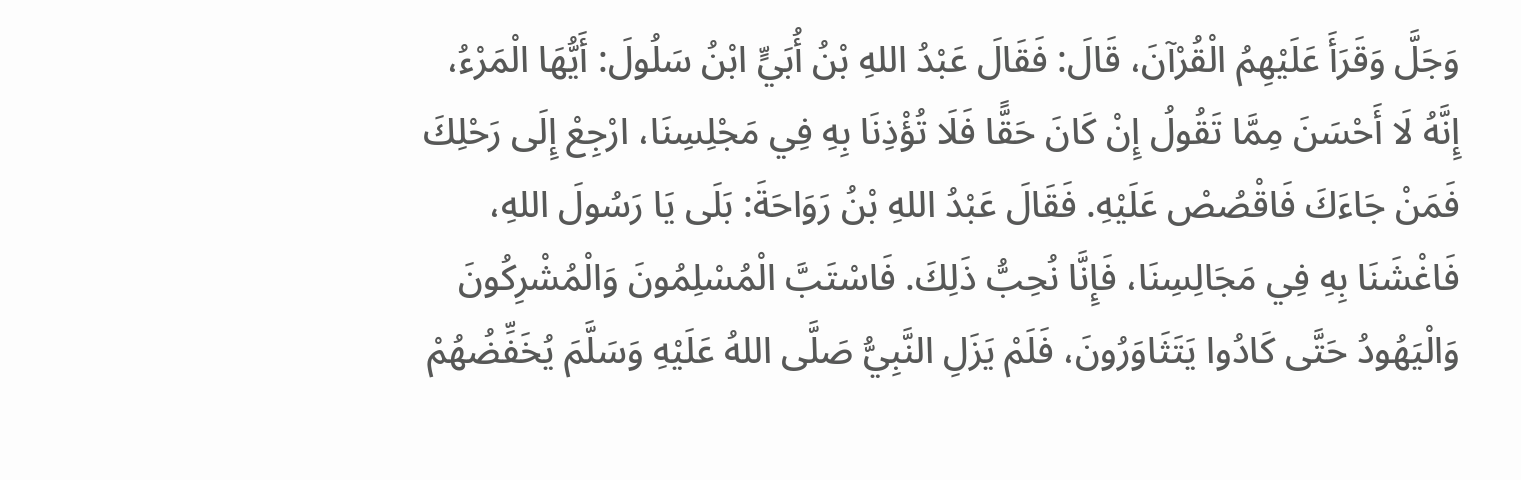وَجَلَّ وَقَرَأَ عَلَيْهِمُ الْقُرْآنَ، قَالَ: فَقَالَ عَبْدُ اللهِ بْنُ أُبَيٍّ ابْنُ سَلُولَ: أَيُّهَا الْمَرْءُ، إِنَّهُ لَا أَحْسَنَ مِمَّا تَقُولُ إِنْ كَانَ حَقًّا فَلَا تُؤْذِنَا بِهِ فِي مَجْلِسِنَا، ارْجِعْ إِلَى رَحْلِكَ فَمَنْ جَاءَكَ فَاقْصُصْ عَلَيْهِ. فَقَالَ عَبْدُ اللهِ بْنُ رَوَاحَةَ: بَلَى يَا رَسُولَ اللهِ، فَاغْشَنَا بِهِ فِي مَجَالِسِنَا، فَإِنَّا نُحِبُّ ذَلِكَ. فَاسْتَبَّ الْمُسْلِمُونَ وَالْمُشْرِكُونَ وَالْيَهُودُ حَتَّى كَادُوا يَتَثَاوَرُونَ، فَلَمْ يَزَلِ النَّبِيُّ صَلَّى اللهُ عَلَيْهِ وَسَلَّمَ يُخَفِّضُهُمْ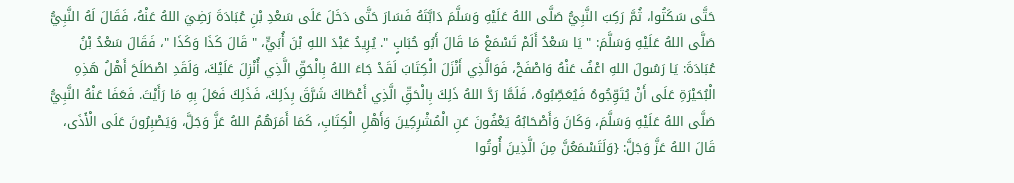حَتَّى سَكَتُوا، ثُمَّ رَكِبَ النَّبِيُّ صَلَّى اللهُ عَلَيْهِ وَسَلَّمَ دَابَّتَهُ فَسَارَ حَتَّى دَخَلَ عَلَى سَعْدِ بْنِ عُبَادَةَ رَضِيَ اللهُ عَنْهُ، فَقَالَ لَهُ النَّبِيُّ صَلَّى اللهُ عَلَيْهِ وَسَلَّمَ: " يَا سَعْدُ أَلَمْ تَسْمَعْ مَا قَالَ أَبُو حُبَابٍ ". يُرِيدُ عَبْدَ اللهِ بْنَ أُبَيٍّ، " قَالَ كَذَا وَكَذَا "، فَقَالَ سَعْدُ بْنُ عُبَادَةَ: يَا رَسُولَ اللهِ اعْفُ عَنْهُ وَاصْفَحْ، فَوَالَّذِي أَنْزَلَ الْكِتَابَ لَقَدْ جَاءَ اللهُ بِالْحَقِّ الَّذِي أُنْزِلَ عَلَيْكَ، وَلَقَدِ اصْطَلَحَ أَهْلُ هَذِهِ الْبُحَيْرَةِ عَلَى أَنْ يُتَوِّجُوهُ فَيُعَصِّبُوهُ، فَلَمَّا رَدَّ اللهُ ذَلِكَ بِالْحَقِّ الَّذِي أَعْطَاكَ شَرَّقَ بِذَلِكَ، فَذَلِكَ فَعَلَ بِهِ مَا رَأَيْتَ. فَعَفَا عَنْهُ النَّبِيُّ صَلَّى اللهُ عَلَيْهِ وَسَلَّمَ، وَكَانَ وَأَصْحَابُهُ يَعْفُونَ عَنِ الْمُشْرِكِينَ وَأَهْلِ الْكِتَابِ، كَمَا أَمَرَهُمُ اللهُ عَزَّ وَجَلَّ، وَيَصْبِرُونَ عَلَى الْأَذَى، قَالَ اللهُ عَزَّ وَجَلَّ: {وَلَتَسْمَعُنَّ مِنَ الَّذِينَ أُوتُوا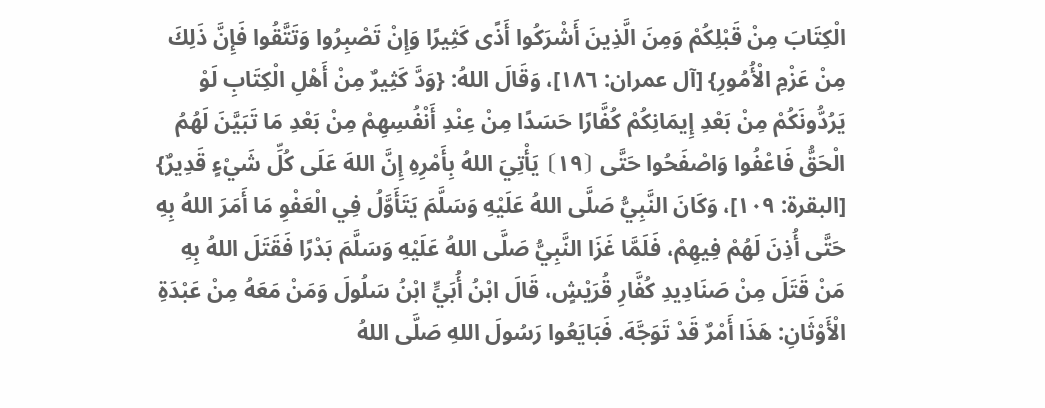الْكِتَابَ مِنْ قَبْلِكُمْ وَمِنَ الَّذِينَ أَشْرَكُوا أَذًى كَثِيرًا وَإِنْ تَصْبِرُوا وَتَتَّقُوا فَإِنَّ ذَلِكَ مِنْ عَزْمِ الْأُمُورِ} [آل عمران: ١٨٦]، وَقَالَ اللهُ: {وَدَّ كَثِيرٌ مِنْ أَهْلِ الْكِتَابِ لَوْ يَرُدُّونَكُمْ مِنْ بَعْدِ إِيمَانِكُمْ كُفَّارًا حَسَدًا مِنْ عِنْدِ أَنْفُسِهِمْ مِنْ بَعْدِ مَا تَبَيَّنَ لَهُمُ الْحَقُّ فَاعْفُوا وَاصْفَحُوا حَتَّى ⦗١٩⦘ يَأْتِيَ اللهُ بِأَمْرِهِ إِنَّ اللهَ عَلَى كُلِّ شَيْءٍ قَدِيرٌ} [البقرة: ١٠٩]، وَكَانَ النَّبِيُّ صَلَّى اللهُ عَلَيْهِ وَسَلَّمَ يَتَأَوَّلُ فِي الْعَفْوِ مَا أَمَرَ اللهُ بِهِ حَتَّى أُذِنَ لَهُمْ فِيهِمْ، فَلَمَّا غَزَا النَّبِيُّ صَلَّى اللهُ عَلَيْهِ وَسَلَّمَ بَدْرًا فَقَتَلَ اللهُ بِهِ مَنْ قَتَلَ مِنْ صَنَادِيدِ كُفَّارِ قُرَيْشٍ، قَالَ ابْنُ أُبَيٍّ ابْنُ سَلُولَ وَمَنْ مَعَهُ مِنْ عَبْدَةِ الْأَوْثَانِ: هَذَا أَمْرٌ قَدْ تَوَجَّهَ. فَبَايَعُوا رَسُولَ اللهِ صَلَّى اللهُ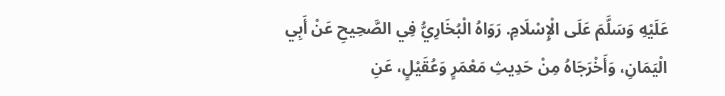عَلَيْهِ وَسَلَّمَ عَلَى الْإِسْلَامِ. رَوَاهُ الْبُخَارِيُّ فِي الصَّحِيحِ عَنْ أَبِي الْيَمَانِ، وَأَخْرَجَاهُ مِنْ حَدِيثِ مَعْمَرٍ وَعُقَيْلٍ، عَنِ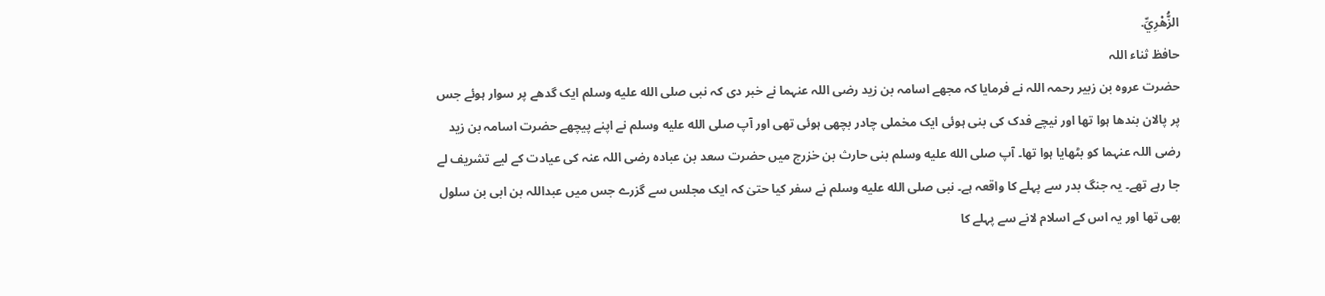الزُّهْرِيِّ.
حافظ ثناء اللہ
حضرت عروہ بن زبیر رحمہ اللہ نے فرمایا کہ مجھے اسامہ بن زید رضی اللہ عنہما نے خبر دی کہ نبی صلى الله عليه وسلم ایک گدھے پر سوار ہوئے جس پر پالان بندھا ہوا تھا اور نیچے فدک کی بنی ہوئی ایک مخملی چادر بچھی ہوئی تھی اور آپ صلى الله عليه وسلم نے اپنے پیچھے حضرت اسامہ بن زید رضی اللہ عنہما کو بٹھایا ہوا تھا۔ آپ صلى الله عليه وسلم بنی حارث بن خزرج میں حضرت سعد بن عبادہ رضی اللہ عنہ کی عیادت کے لیے تشریف لے جا رہے تھے۔ یہ جنگ بدر سے پہلے کا واقعہ ہے۔ نبی صلى الله عليه وسلم نے سفر کیا حتیٰ کہ ایک مجلس سے گزرے جس میں عبداللہ بن ابی بن سلول بھی تھا اور یہ اس کے اسلام لانے سے پہلے کا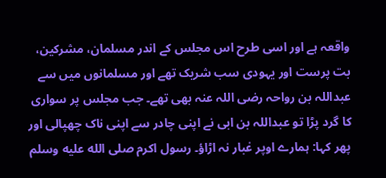واقعہ ہے اور اسی طرح اس مجلس کے اندر مسلمان، مشرکین، بت پرست اور یہودی سب شریک تھے اور مسلمانوں میں سے عبداللہ بن رواحہ رضی اللہ عنہ بھی تھے۔ جب مجلس پر سواری کا گرد پڑا تو عبداللہ بن ابی نے اپنی چادر سے اپنی ناک چھپالی اور پھر کہا: ہمارے اوپر غبار نہ اڑاؤ۔ رسول اکرم صلى الله عليه وسلم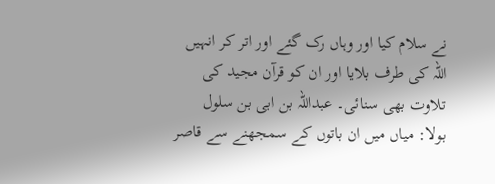نے سلام کیا اور وہاں رک گئے اور اتر کر انہیں اللہ کی طرف بلایا اور ان کو قرآن مجید کی تلاوت بھی سنائی۔ عبداللہ بن ابی بن سلول بولا: میاں میں ان باتوں کے سمجھنے سے قاصر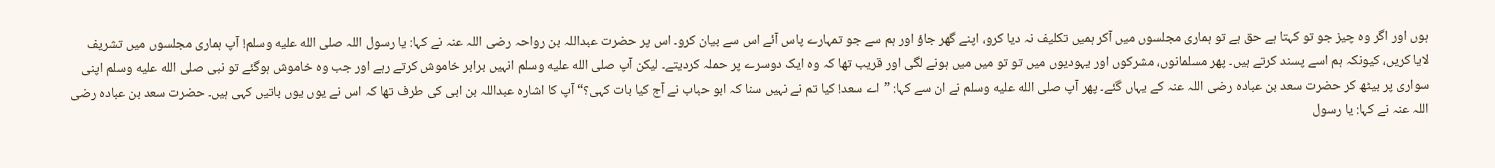ہوں اور اگر وہ چیز جو تو کہتا ہے حق ہے تو ہماری مجلسوں میں آکر ہمیں تکلیف نہ دیا کرو، اپنے گھر جاؤ اور ہم سے جو تمہارے پاس آئے اس سے بیان کرو۔ اس پر حضرت عبداللہ بن رواحہ رضی اللہ عنہ نے کہا: یا رسول اللہ صلى الله عليه وسلم! آپ ہماری مجلسوں میں تشریف لایا کریں، کیونکہ ہم اسے پسند کرتے ہیں۔ پھر مسلمانوں، مشرکوں اور یہودیوں میں تو تو میں میں ہونے لگی اور قریب تھا کہ وہ ایک دوسرے پر حملہ کردیتے۔ لیکن آپ صلى الله عليه وسلم انہیں برابر خاموش کرتے رہے اور جب وہ خاموش ہوگئے تو نبی صلى الله عليه وسلم اپنی سواری پر بیٹھ کر حضرت سعد بن عبادہ رضی اللہ عنہ کے یہاں گئے۔ پھر آپ صلى الله عليه وسلم نے ان سے کہا: ”اے سعد! کیا تم نے نہیں سنا کہ ابو حباب نے آج کیا بات کہی؟“ آپ کا اشارہ عبداللہ بن ابی کی طرف تھا کہ اس نے یوں یوں باتیں کہی ہیں۔ حضرت سعد بن عبادہ رضی اللہ عنہ نے کہا: یا رسول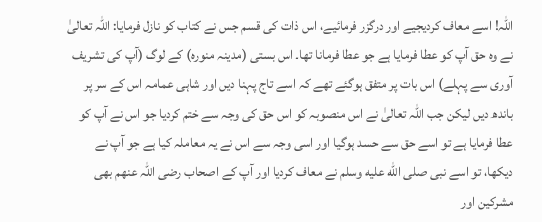اللہ! اسے معاف کردیجیے اور درگزر فرمائیے، اس ذات کی قسم جس نے کتاب کو نازل فرمایا: اللہ تعالیٰ نے وہ حق آپ کو عطا فرمایا ہے جو عطا فرمانا تھا۔ اس بستی (مدینہ منورہ) کے لوگ (آپ کی تشریف آوری سے پہلے) اس بات پر متفق ہوگئے تھے کہ اسے تاج پہنا دیں اور شاہی عمامہ اس کے سر پر باندھ دیں لیکن جب اللہ تعالیٰ نے اس منصوبہ کو اس حق کی وجہ سے ختم کردیا جو اس نے آپ کو عطا فرمایا ہے تو اسے حق سے حسد ہوگیا اور اسی وجہ سے اس نے یہ معاملہ کیا ہے جو آپ نے دیکھا، تو اسے نبی صلى الله عليه وسلم نے معاف کردیا اور آپ کے اصحاب رضی اللہ عنهم بھی مشرکین اور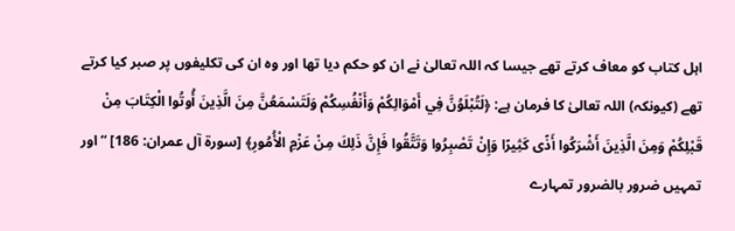اہل کتاب کو معاف کرتے تھے جیسا کہ اللہ تعالیٰ نے ان کو حکم دیا تھا اور وہ ان کی تکلیفوں پر صبر کیا کرتے تھے (کیونکہ) اللہ تعالیٰ کا فرمان ہے: ﴿لَتُبْلَوُنَّ فِي أَمْوَالِكُمْ وَأَنْفُسِكُمْ وَلَتَسْمَعُنَّ مِنَ الَّذِينَ أُوتُوا الْكِتَابَ مِنْ قَبْلِكُمْ وَمِنَ الَّذِينَ أَشْرَكُوا أَذًى كَثِيرًا وَإِنْ تَصْبِرُوا وَتَتَّقُوا فَإِنَّ ذَلِكَ مِنْ عَزْمِ الْأُمُورِ﴾ [سورة آل عمران: 186] ”اور تمہیں ضرور بالضرور تمہارے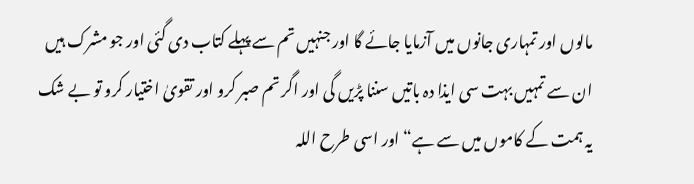مالوں اور تمہاری جانوں میں آزمایا جائے گا اور جنہیں تم سے پہلے کتاب دی گئی اور جو مشرک ہیں ان سے تمہیں بہت سی ایذا دہ باتیں سننا پڑیں گی اور اگر تم صبر کرو اور تقویٰ اختیار کرو تو بے شک یہ ہمت کے کاموں میں سے ہے“ اور اسی طرح اللہ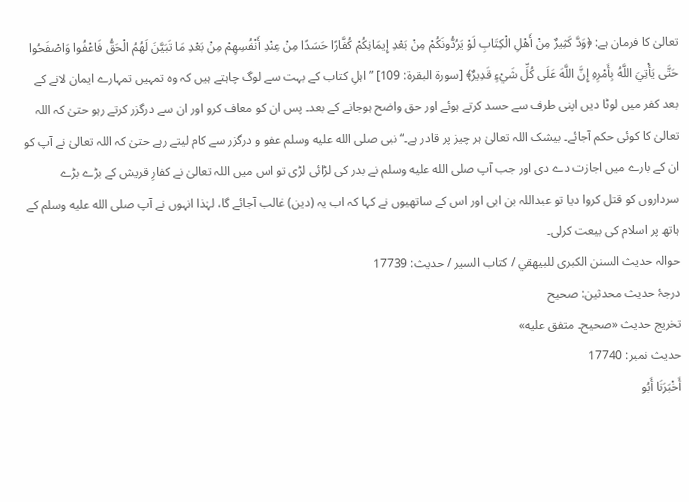تعالیٰ کا فرمان ہے: ﴿وَدَّ كَثِيرٌ مِنْ أَهْلِ الْكِتَابِ لَوْ يَرُدُّونَكُمْ مِنْ بَعْدِ إِيمَانِكُمْ كُفَّارًا حَسَدًا مِنْ عِنْدِ أَنْفُسِهِمْ مِنْ بَعْدِ مَا تَبَيَّنَ لَهُمُ الْحَقُّ فَاعْفُوا وَاصْفَحُوا حَتَّى يَأْتِيَ اللَّهُ بِأَمْرِهِ إِنَّ اللَّهَ عَلَى كُلِّ شَيْءٍ قَدِيرٌ﴾ [سورة البقرة: 109] ”اہلِ کتاب کے بہت سے لوگ چاہتے ہیں کہ وہ تمہیں تمہارے ایمان لانے کے بعد کفر میں لوٹا دیں اپنی طرف سے حسد کرتے ہوئے اور حق واضح ہوجانے کے بعد۔ پس ان کو معاف کرو اور ان سے درگزر کرتے رہو حتیٰ کہ اللہ تعالیٰ کا کوئی حکم آجائے۔ بیشک اللہ تعالیٰ ہر چیز پر قادر ہے۔“ نبی صلى الله عليه وسلم عفو و درگزر سے کام لیتے رہے حتیٰ کہ اللہ تعالیٰ نے آپ کو ان کے بارے میں اجازت دے دی اور جب آپ صلى الله عليه وسلم نے بدر کی لڑائی لڑی تو اس میں اللہ تعالیٰ نے کفارِ قریش کے بڑے بڑے سرداروں کو قتل کروا دیا تو عبداللہ بن ابی اور اس کے ساتھیوں نے کہا کہ اب یہ (دین) غالب آجائے گا، لہٰذا انہوں نے آپ صلى الله عليه وسلم کے ہاتھ پر اسلام کی بیعت کرلی۔
حوالہ حدیث السنن الكبرى للبيهقي / كتاب السير / حدیث: 17739
درجۂ حدیث محدثین: صحيح
تخریج حدیث «صحيح۔ متفق عليه»
حدیث نمبر: 17740
أَخْبَرَنَا أَبُو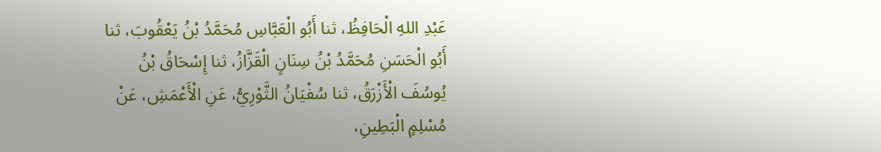عَبْدِ اللهِ الْحَافِظُ، ثنا أَبُو الْعَبَّاسِ مُحَمَّدُ بْنُ يَعْقُوبَ، ثنا أَبُو الْحَسَنِ مُحَمَّدُ بْنُ سِنَانٍ الْقَزَّازُ، ثنا إِسْحَاقُ بْنُ يُوسُفَ الْأَزْرَقُ، ثنا سُفْيَانُ الثَّوْرِيُّ، عَنِ الْأَعْمَشِ، عَنْ مُسْلِمٍ الْبَطِينِ،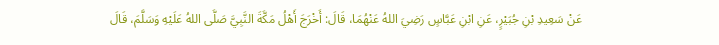عَنْ سَعِيدِ بْنِ جُبَيْرٍ، عَنِ ابْنِ عَبَّاسٍ رَضِيَ اللهُ عَنْهُمَا، قَالَ: أَخْرَجَ أَهْلُ مَكَّةَ النَّبِيَّ صَلَّى اللهُ عَلَيْهِ وَسَلَّمَ، قَالَ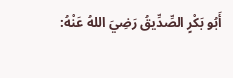أَبُو بَكْرٍ الصِّدِّيقُ رَضِيَ اللهُ عَنْهُ: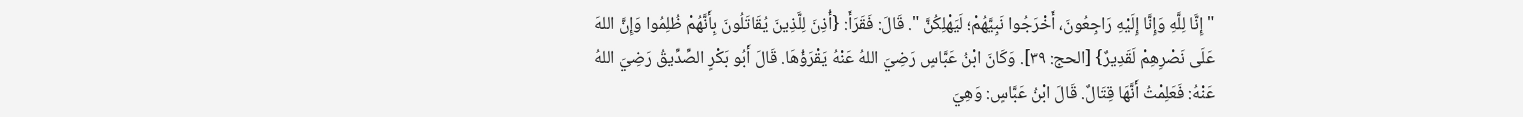" إِنَّا لِلَّهِ وَإِنَّا إِلَيْهِ رَاجِعُونَ، أَخْرَجُوا نَبِيَّهُمْ؛ لَيَهْلِكُنَّ ". قَالَ: فَقَرَأَ: {أُذِنَ لِلَّذِينَ يُقَاتَلُونَ بِأَنَّهُمْ ظُلِمُوا وَإِنَّ اللهَ عَلَى نَصْرِهِمْ لَقَدِيرٌ} [الحج: ٣٩]. وَكَانَ ابْنُ عَبَّاسٍ رَضِيَ اللهُ عَنْهُ يَقْرَؤُهَا. قَالَ أَبُو بَكْرٍ الصِّدِّيقُ رَضِيَ اللهُ عَنْهُ: فَعَلِمْتُ أَنَّهَا قِتَالٌ. قَالَ ابْنُ عَبَّاسٍ: وَهِيَ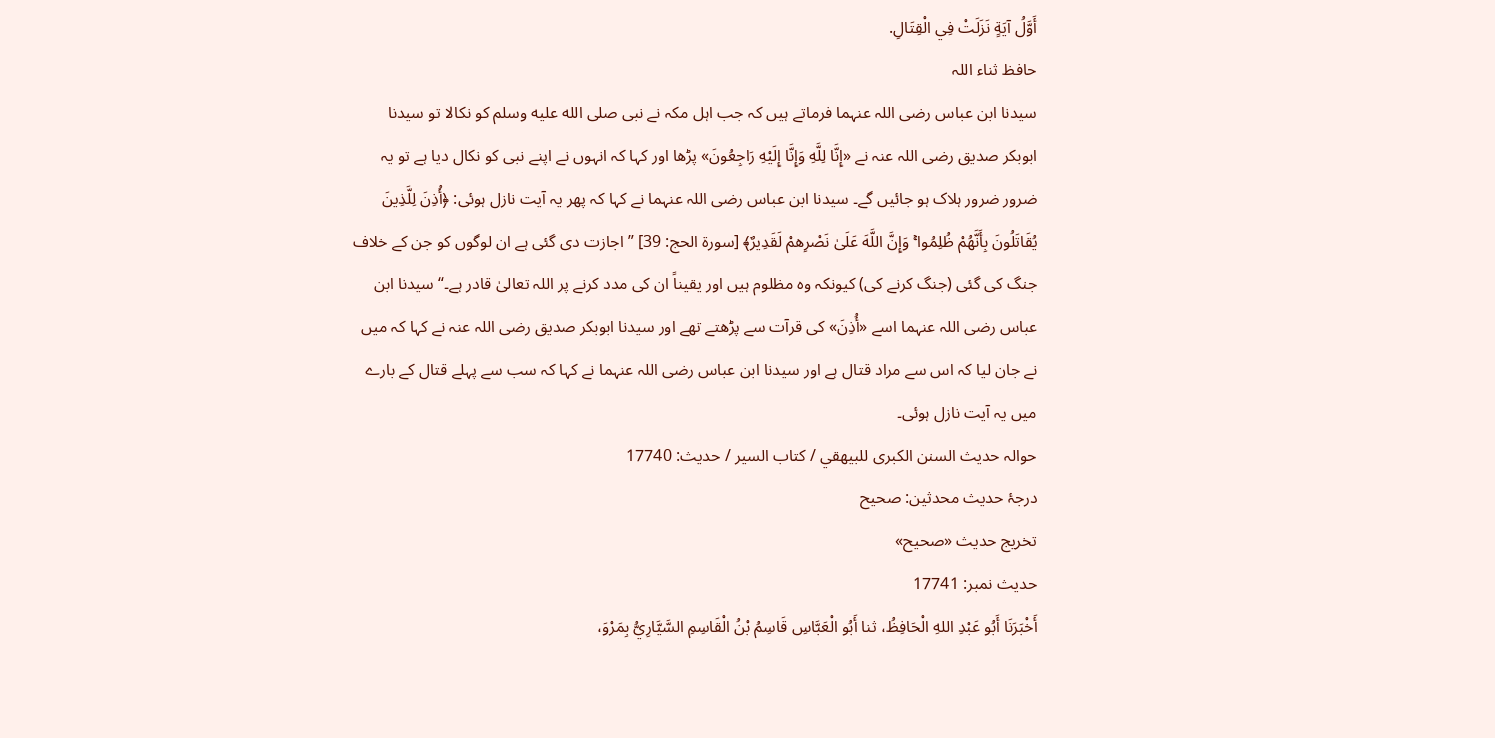أَوَّلُ آيَةٍ نَزَلَتْ فِي الْقِتَالِ.
حافظ ثناء اللہ
سیدنا ابن عباس رضی اللہ عنہما فرماتے ہیں کہ جب اہل مکہ نے نبی صلى الله عليه وسلم کو نکالا تو سیدنا ابوبکر صدیق رضی اللہ عنہ نے «إِنَّا لِلَّهِ وَإِنَّا إِلَيْهِ رَاجِعُونَ» پڑھا اور کہا کہ انہوں نے اپنے نبی کو نکال دیا ہے تو یہ ضرور ضرور ہلاک ہو جائیں گے۔ سیدنا ابن عباس رضی اللہ عنہما نے کہا کہ پھر یہ آیت نازل ہوئی: ﴿أُذِنَ لِلَّذِينَ يُقَاتَلُونَ بِأَنَّهُمْ ظُلِمُوا ۚ وَإِنَّ اللَّهَ عَلَىٰ نَصْرِهمْ لَقَدِيرٌ﴾ [سورة الحج: 39] ”اجازت دی گئی ہے ان لوگوں کو جن کے خلاف جنگ کی گئی (جنگ کرنے کی) کیونکہ وہ مظلوم ہیں اور یقیناً ان کی مدد کرنے پر اللہ تعالیٰ قادر ہے۔“ سیدنا ابن عباس رضی اللہ عنہما اسے «أُذِنَ» کی قرآت سے پڑھتے تھے اور سیدنا ابوبکر صدیق رضی اللہ عنہ نے کہا کہ میں نے جان لیا کہ اس سے مراد قتال ہے اور سیدنا ابن عباس رضی اللہ عنہما نے کہا کہ سب سے پہلے قتال کے بارے میں یہ آیت نازل ہوئی۔
حوالہ حدیث السنن الكبرى للبيهقي / كتاب السير / حدیث: 17740
درجۂ حدیث محدثین: صحيح
تخریج حدیث «صحيح»
حدیث نمبر: 17741
أَخْبَرَنَا أَبُو عَبْدِ اللهِ الْحَافِظُ، ثنا أَبُو الْعَبَّاسِ قَاسِمُ بْنُ الْقَاسِمِ السَّيَّارِيُّ بِمَرْوَ،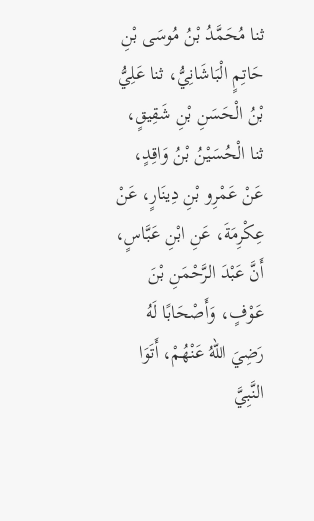ثنا مُحَمَّدُ بْنُ مُوسَى بْنِ حَاتِمٍ الْبَاشَانِيُّ، ثنا عَلِيُّ بْنُ الْحَسَنِ بْنِ شَقِيقٍ، ثنا الْحُسَيْنُ بْنُ وَاقِدٍ، عَنْ عَمْرِو بْنِ دِينَارٍ، عَنْ عِكْرِمَةَ، عَنِ ابْنِ عَبَّاسٍ، أَنَّ عَبْدَ الرَّحْمَنِ بْنَ عَوْفٍ، وَأَصْحَابًا لَهُ رَضِيَ اللهُ عَنْهُمْ، أَتَوَا النَّبِيَّ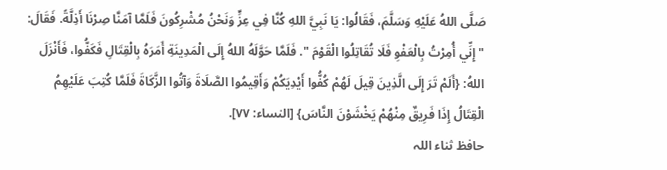صَلَّى اللهُ عَلَيْهِ وَسَلَّمَ، فَقَالُوا: يَا نَبِيَّ اللهِ كُنَّا فِي عِزٍّ وَنَحْنُ مُشْرِكُونَ فَلَمَّا آمَنَّا صِرْنَا أَذِلَّةً. فَقَالَ: " إِنِّي أُمِرْتُ بِالْعَفْوِ فَلَا تُقَاتِلُوا الْقَوْمَ ". فَلَمَّا حَوَّلَهُ اللهُ إِلَى الْمَدِينَةِ أَمَرَهُ بِالْقِتَالِ فَكَفُّوا، فَأَنْزَلَ اللهُ: {أَلَمْ تَرَ إِلَى الَّذِينَ قِيلَ لَهُمْ كُفُّوا أَيْدِيَكُمْ وَأَقِيمُوا الصَّلَاةَ وَآتُوا الزَّكَاةَ فَلَمَّا كُتِبَ عَلَيْهِمُ الْقِتَالُ إِذَا فَرِيقٌ مِنْهُمْ يَخْشَوْنَ النَّاسَ} [النساء: ٧٧].
حافظ ثناء اللہ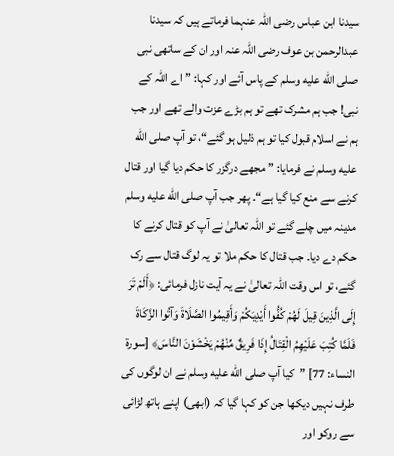سیدنا ابن عباس رضی اللہ عنہما فرماتے ہیں کہ سیدنا عبدالرحمن بن عوف رضی اللہ عنہ اور ان کے ساتھی نبی صلى الله عليه وسلم کے پاس آئے اور کہا: ”اے اللہ کے نبی! جب ہم مشرک تھے تو ہم بڑے عزت والے تھے اور جب ہم نے اسلام قبول کیا تو ہم ذلیل ہو گئے“، تو آپ صلى الله عليه وسلم نے فرمایا: ”مجھے درگزر کا حکم دیا گیا اور قتال کرنے سے منع کیا گیا ہے“۔ پھر جب آپ صلى الله عليه وسلم مدینہ میں چلے گئے تو اللہ تعالیٰ نے آپ کو قتال کرنے کا حکم دے دیا۔ جب قتال کا حکم ملا تو یہ لوگ قتال سے رک گئے، تو اس وقت اللہ تعالیٰ نے یہ آیت نازل فرمائی: ﴿أَلَمْ تَرَ إِلَى الَّذِينَ قِيلَ لَهُمْ كُفُّوا أَيْدِيَكُمْ وَأَقِيمُوا الصَّلَاةَ وَآتُوا الزَّكَاةَ فَلَمَّا كُتِبَ عَلَيْهِمُ الْقِتَالُ إِذَا فَرِيقٌ مِّنْهُمْ يَخْشَوْنَ النَّاسَ﴾ [سورة النساء: 77] ”کیا آپ صلى الله عليه وسلم نے ان لوگوں کی طرف نہیں دیکھا جن کو کہا گیا کہ (ابھی) اپنے ہاتھ لڑائی سے روکو اور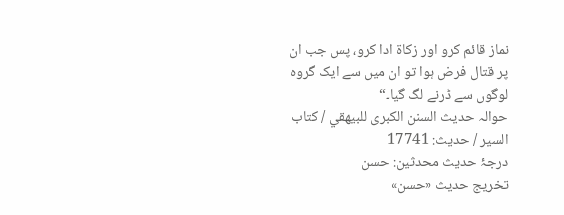نماز قائم کرو اور زکاۃ ادا کرو، پس جب ان پر قتال فرض ہوا تو ان میں سے ایک گروہ لوگوں سے ڈرنے لگ گیا۔“
حوالہ حدیث السنن الكبرى للبيهقي / كتاب السير / حدیث: 17741
درجۂ حدیث محدثین: حسن
تخریج حدیث «حسن»